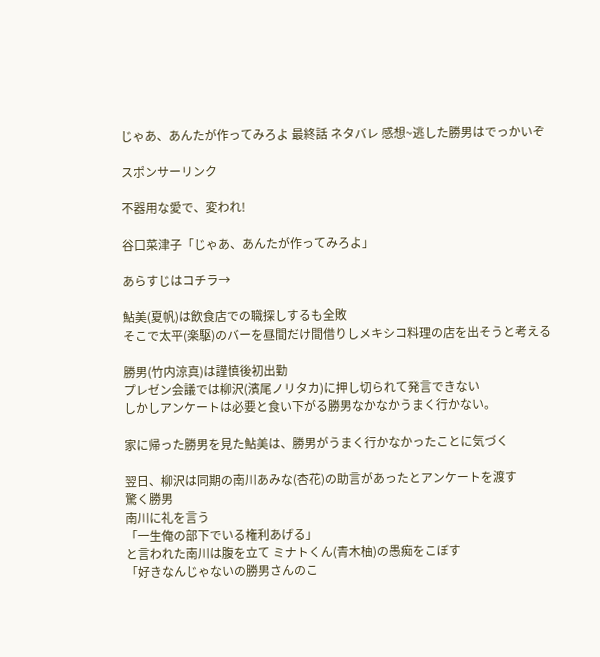じゃあ、あんたが作ってみろよ 最終話 ネタバレ 感想~逃した勝男はでっかいぞ

スポンサーリンク

不器用な愛で、変われ!

谷口菜津子「じゃあ、あんたが作ってみろよ」

あらすじはコチラ→

鮎美(夏帆)は飲食店での職探しするも全敗
そこで太平(楽駆)のバーを昼間だけ間借りしメキシコ料理の店を出そうと考える

勝男(竹内涼真)は謹慎後初出勤
プレゼン会議では柳沢(濱尾ノリタカ)に押し切られて発言できない
しかしアンケートは必要と食い下がる勝男なかなかうまく行かない。

家に帰った勝男を見た鮎美は、勝男がうまく行かなかったことに気づく

翌日、柳沢は同期の南川あみな(杏花)の助言があったとアンケートを渡す
驚く勝男
南川に礼を言う
「一生俺の部下でいる権利あげる」
と言われた南川は腹を立て ミナトくん(青木柚)の愚痴をこぼす
「好きなんじゃないの勝男さんのこ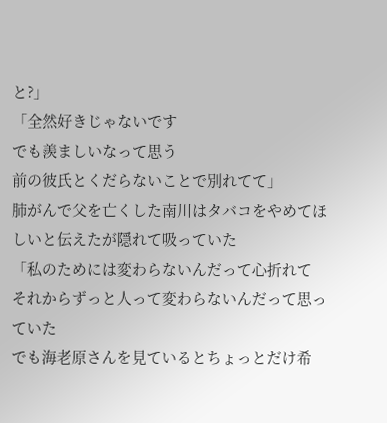と?」
「全然好きじゃないです
でも羨ましいなって思う
前の彼氏とくだらないことで別れてて」
肺がんで父を亡くした南川はタバコをやめてほしいと伝えたが隠れて吸っていた
「私のためには変わらないんだって心折れて
それからずっと人って変わらないんだって思っていた
でも海老原さんを見ているとちょっとだけ希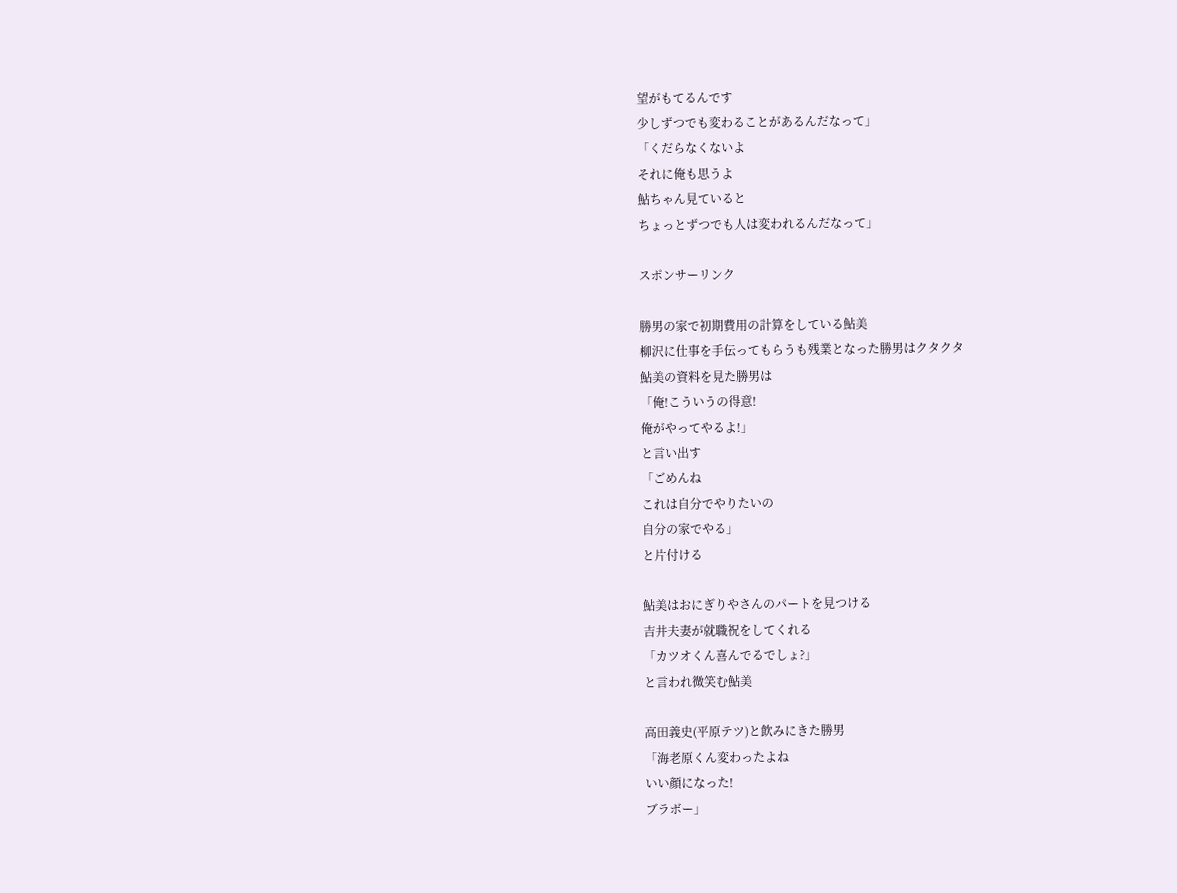望がもてるんです
少しずつでも変わることがあるんだなって」
「くだらなくないよ
それに俺も思うよ
鮎ちゃん見ていると
ちょっとずつでも人は変われるんだなって」

スポンサーリンク

勝男の家で初期費用の計算をしている鮎美
柳沢に仕事を手伝ってもらうも残業となった勝男はクタクタ
鮎美の資料を見た勝男は
「俺!こういうの得意!
俺がやってやるよ!」
と言い出す
「ごめんね
これは自分でやりたいの
自分の家でやる」
と片付ける

鮎美はおにぎりやさんのパートを見つける
吉井夫妻が就職祝をしてくれる
「カツオくん喜んでるでしょ?」
と言われ微笑む鮎美

高田義史(平原テツ)と飲みにきた勝男
「海老原くん変わったよね
いい顔になった!
ブラボー」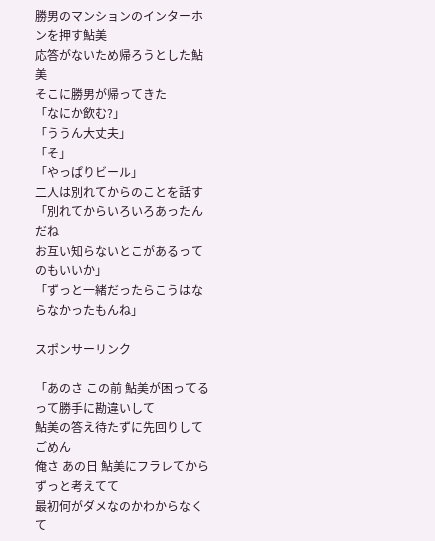勝男のマンションのインターホンを押す鮎美
応答がないため帰ろうとした鮎美
そこに勝男が帰ってきた
「なにか飲む?」
「ううん大丈夫」
「そ」
「やっぱりビール」
二人は別れてからのことを話す
「別れてからいろいろあったんだね
お互い知らないとこがあるってのもいいか」
「ずっと一緒だったらこうはならなかったもんね」

スポンサーリンク

「あのさ この前 鮎美が困ってるって勝手に勘違いして
鮎美の答え待たずに先回りしてごめん
俺さ あの日 鮎美にフラレてから ずっと考えてて
最初何がダメなのかわからなくて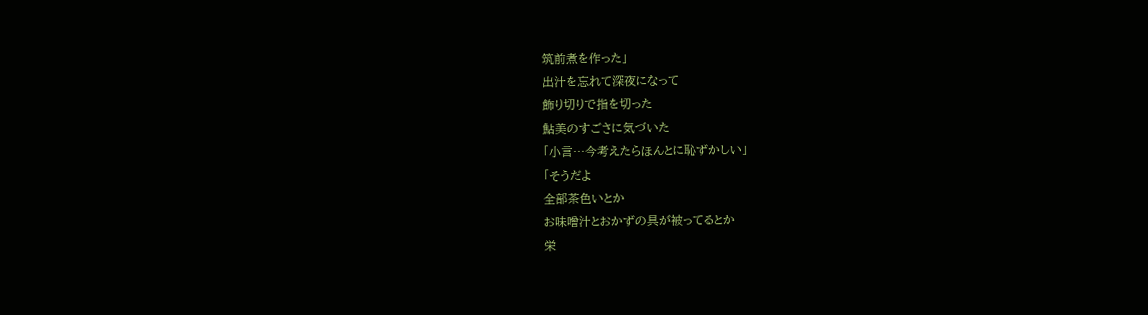筑前煮を作った」
出汁を忘れて深夜になって
飾り切りで指を切った
鮎美のすごさに気づいた
「小言…今考えたらほんとに恥ずかしい」
「そうだよ
全部茶色いとか
お味噌汁とおかずの具が被ってるとか
栄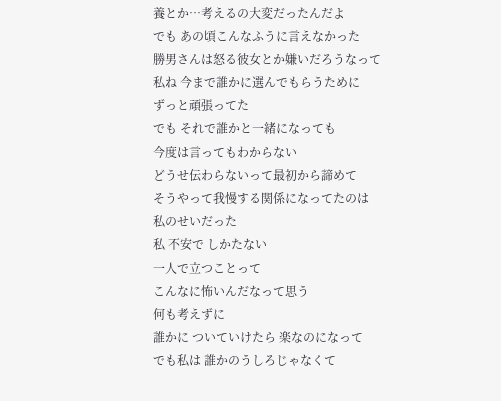養とか…考えるの大変だったんだよ
でも あの頃こんなふうに言えなかった
勝男さんは怒る彼女とか嫌いだろうなって
私ね 今まで誰かに選んでもらうために
ずっと頑張ってた
でも それで誰かと一緒になっても
今度は言ってもわからない
どうせ伝わらないって最初から諦めて
そうやって我慢する関係になってたのは
私のせいだった
私 不安で しかたない
一人で立つことって
こんなに怖いんだなって思う
何も考えずに
誰かに ついていけたら 楽なのになって
でも私は 誰かのうしろじゃなくて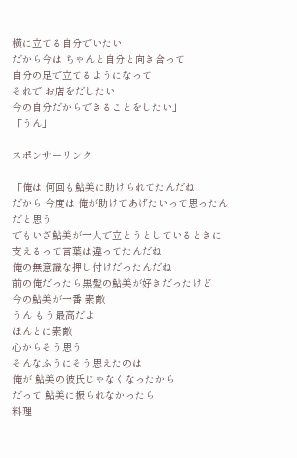横に立てる自分でいたい
だから今は ちゃんと自分と向き合って
自分の足で立てるようになって
それで お店をだしたい
今の自分だからできることをしたい」
「うん」

スポンサーリンク

「俺は 何回も鮎美に助けられてたんだね
だから 今度は 俺が助けてあげたいって思ったんだと思う
でもいざ鮎美が一人で立とうとしているときに
支えるって言葉は違ってたんだね
俺の無意識な押し付けだったんだね
前の俺だったら黒髪の鮎美が好きだったけど
今の鮎美が一番 素敵
うん もう最高だよ
ほんとに素敵
心からそう思う
そんなふうにそう思えたのは
俺が 鮎美の彼氏じゃなくなったから
だって 鮎美に振られなかったら
料理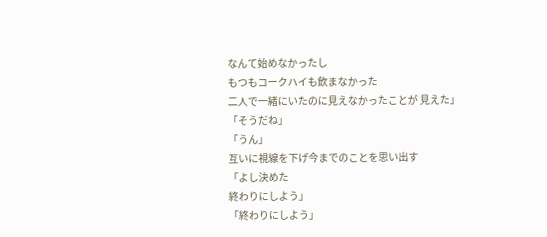なんて始めなかったし
もつもコークハイも飲まなかった
二人で一緒にいたのに見えなかったことが 見えた」
「そうだね」
「うん」
互いに視線を下げ今までのことを思い出す
「よし決めた
終わりにしよう」
「終わりにしよう」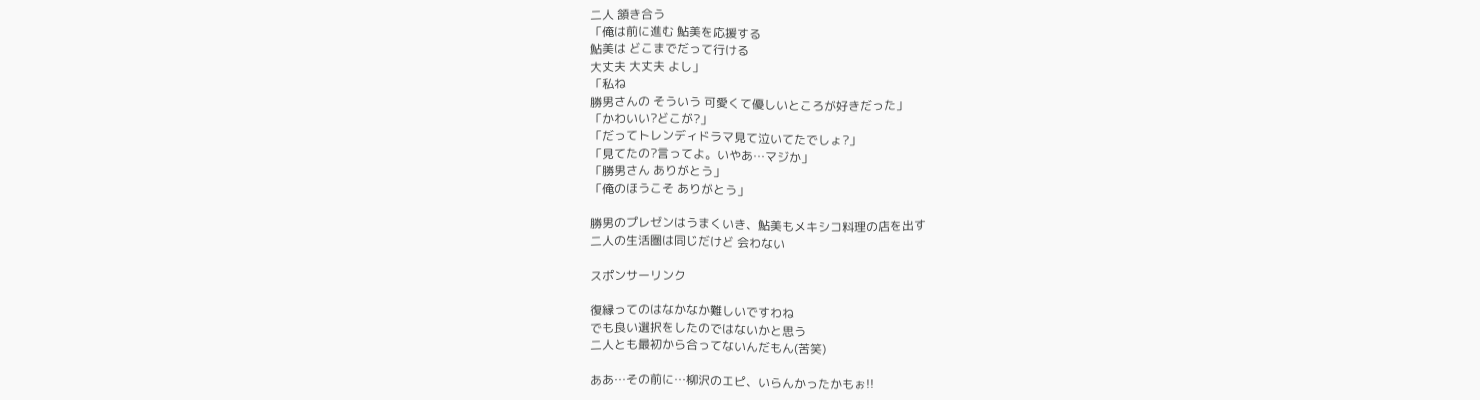二人 頷き合う
「俺は前に進む 鮎美を応援する
鮎美は どこまでだって行ける
大丈夫 大丈夫 よし」
「私ね
勝男さんの そういう 可愛くて優しいところが好きだった」
「かわいい?どこが?」
「だってトレンディドラマ見て泣いてたでしょ?」
「見てたの?言ってよ。いやあ…マジか」
「勝男さん ありがとう」
「俺のほうこそ ありがとう」

勝男のプレゼンはうまくいき、鮎美もメキシコ料理の店を出す
二人の生活圏は同じだけど 会わない

スポンサーリンク

復縁ってのはなかなか難しいですわね
でも良い選択をしたのではないかと思う
二人とも最初から合ってないんだもん(苦笑)

ああ…その前に…柳沢のエピ、いらんかったかもぉ!!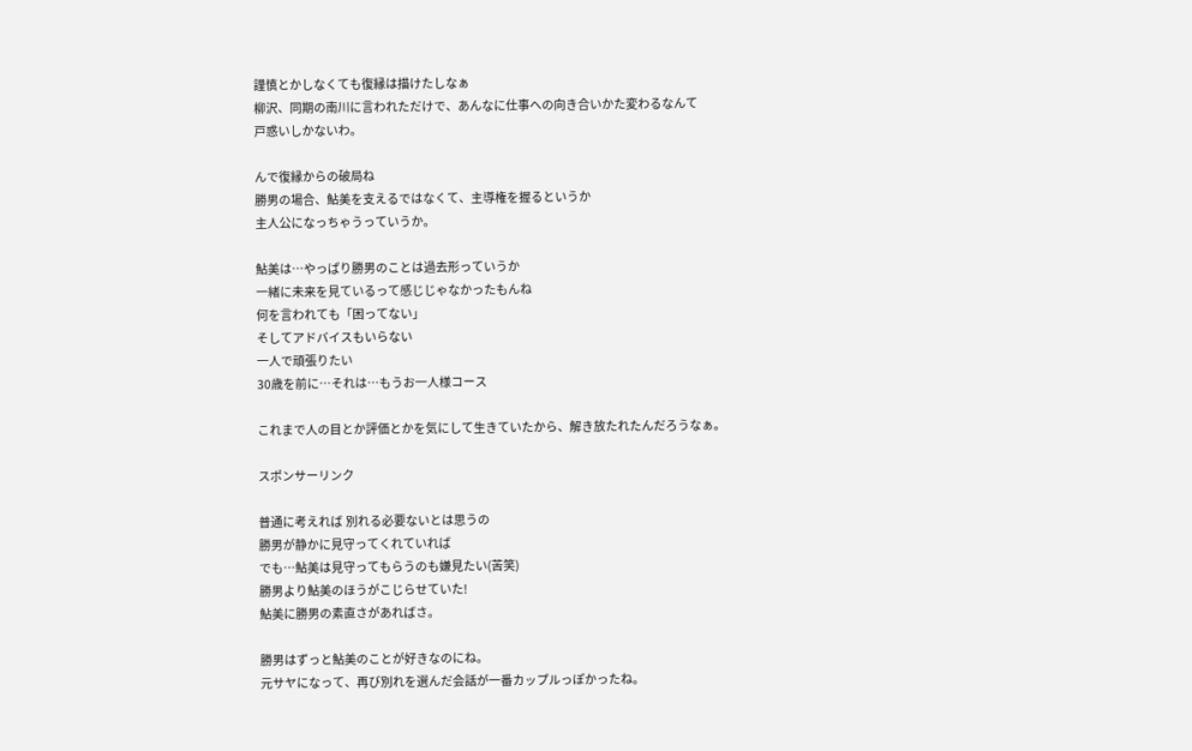謹慎とかしなくても復縁は描けたしなぁ
柳沢、同期の南川に言われただけで、あんなに仕事への向き合いかた変わるなんて
戸惑いしかないわ。

んで復縁からの破局ね
勝男の場合、鮎美を支えるではなくて、主導権を握るというか
主人公になっちゃうっていうか。

鮎美は…やっぱり勝男のことは過去形っていうか
一緒に未来を見ているって感じじゃなかったもんね
何を言われても「困ってない」
そしてアドバイスもいらない
一人で頑張りたい
30歳を前に…それは…もうお一人様コース

これまで人の目とか評価とかを気にして生きていたから、解き放たれたんだろうなぁ。

スポンサーリンク

普通に考えれば 別れる必要ないとは思うの
勝男が静かに見守ってくれていれば
でも…鮎美は見守ってもらうのも嫌見たい(苦笑)
勝男より鮎美のほうがこじらせていた!
鮎美に勝男の素直さがあればさ。

勝男はずっと鮎美のことが好きなのにね。
元サヤになって、再び別れを選んだ会話が一番カップルっぽかったね。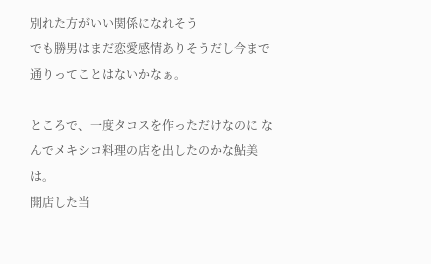別れた方がいい関係になれそう
でも勝男はまだ恋愛感情ありそうだし今まで通りってことはないかなぁ。

ところで、一度タコスを作っただけなのに なんでメキシコ料理の店を出したのかな鮎美は。
開店した当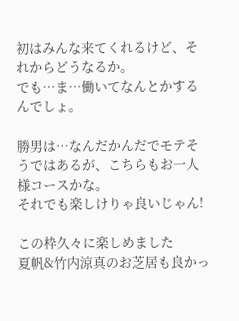初はみんな来てくれるけど、それからどうなるか。
でも…ま…働いてなんとかするんでしょ。

勝男は…なんだかんだでモテそうではあるが、こちらもお一人様コースかな。
それでも楽しけりゃ良いじゃん!

この枠久々に楽しめました
夏帆&竹内涼真のお芝居も良かっ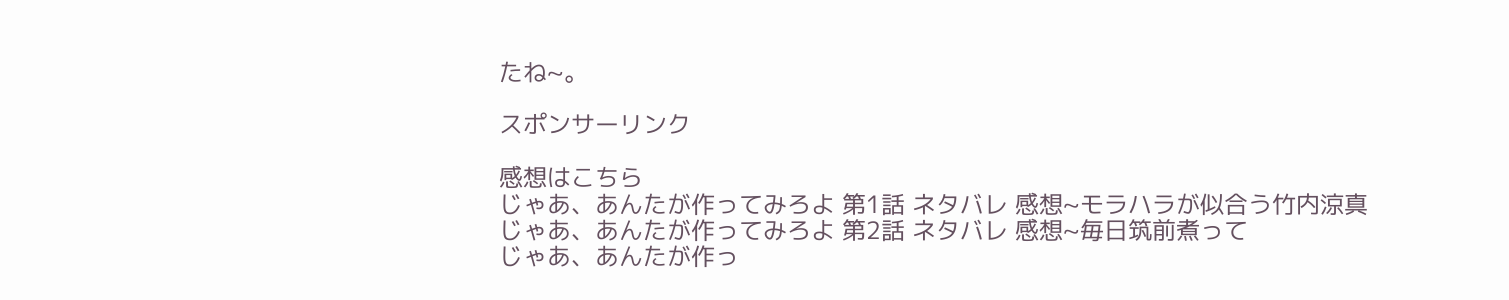たね~。

スポンサーリンク

感想はこちら
じゃあ、あんたが作ってみろよ 第1話 ネタバレ 感想~モラハラが似合う竹内涼真
じゃあ、あんたが作ってみろよ 第2話 ネタバレ 感想~毎日筑前煮って
じゃあ、あんたが作っ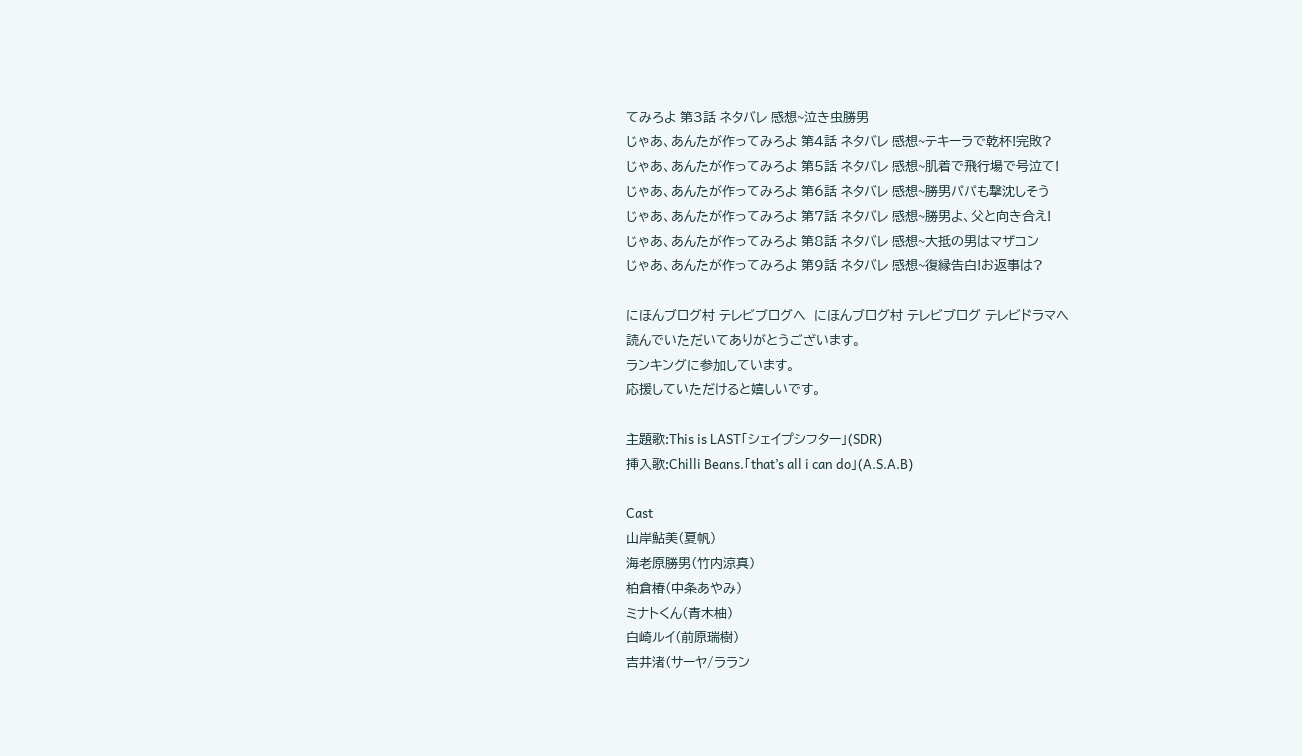てみろよ 第3話 ネタバレ 感想~泣き虫勝男
じゃあ、あんたが作ってみろよ 第4話 ネタバレ 感想~テキーラで乾杯!完敗?
じゃあ、あんたが作ってみろよ 第5話 ネタバレ 感想~肌着で飛行場で号泣て!
じゃあ、あんたが作ってみろよ 第6話 ネタバレ 感想~勝男パパも撃沈しそう
じゃあ、あんたが作ってみろよ 第7話 ネタバレ 感想~勝男よ、父と向き合え!
じゃあ、あんたが作ってみろよ 第8話 ネタバレ 感想~大抵の男はマザコン
じゃあ、あんたが作ってみろよ 第9話 ネタバレ 感想~復縁告白!お返事は?

にほんブログ村 テレビブログへ  にほんブログ村 テレビブログ テレビドラマへ
読んでいただいてありがとうございます。
ランキングに参加しています。
応援していただけると嬉しいです。

主題歌:This is LAST「シェイプシフター」(SDR)
挿入歌:Chilli Beans.「that’s all i can do」(A.S.A.B)

Cast
山岸鮎美(夏帆)
海老原勝男(竹内涼真)
柏倉椿(中条あやみ)
ミナトくん(青木柚)
白崎ルイ(前原瑞樹)
吉井渚(サーヤ/ララン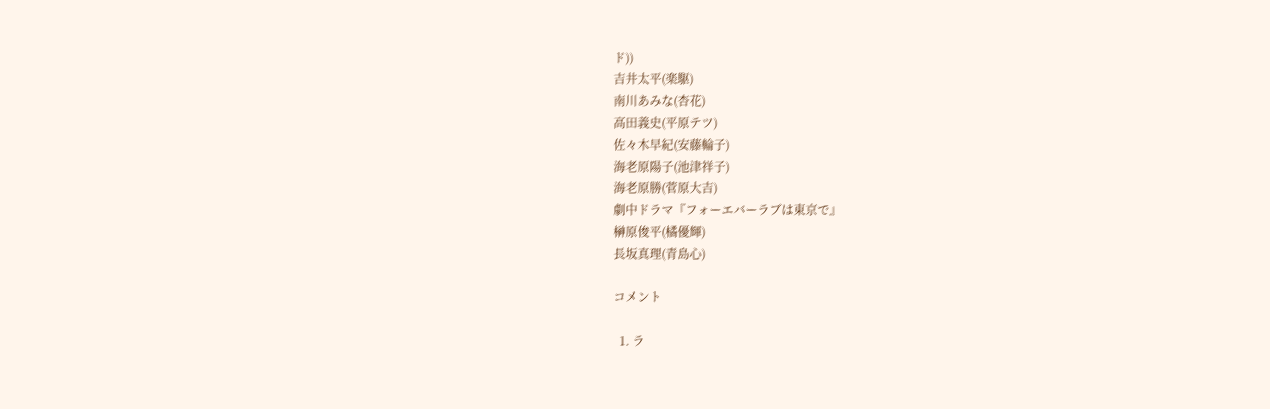ド))
吉井太平(楽駆)
南川あみな(杏花)
高田義史(平原テツ)
佐々木早紀(安藤輪子)
海老原陽子(池津祥子)
海老原勝(菅原大吉)
劇中ドラマ『フォーエバーラブは東京で』
榊原俊平(橘優輝)
長坂真理(青島心)

コメント

  1. ラ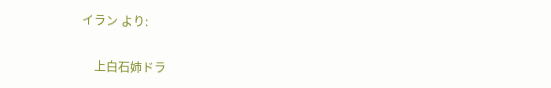イラン より:

    上白石姉ドラ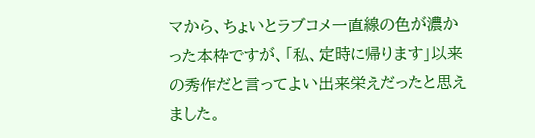マから、ちょいとラブコメ一直線の色が濃かった本枠ですが、「私、定時に帰ります」以来の秀作だと言ってよい出来栄えだったと思えました。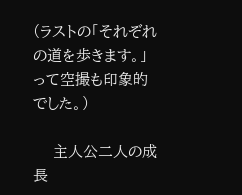(ラストの「それぞれの道を歩きます。」って空撮も印象的でした。)

    主人公二人の成長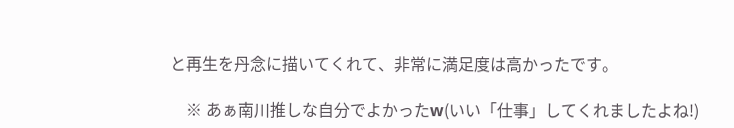と再生を丹念に描いてくれて、非常に満足度は高かったです。

    ※ あぁ南川推しな自分でよかったw(いい「仕事」してくれましたよね!)